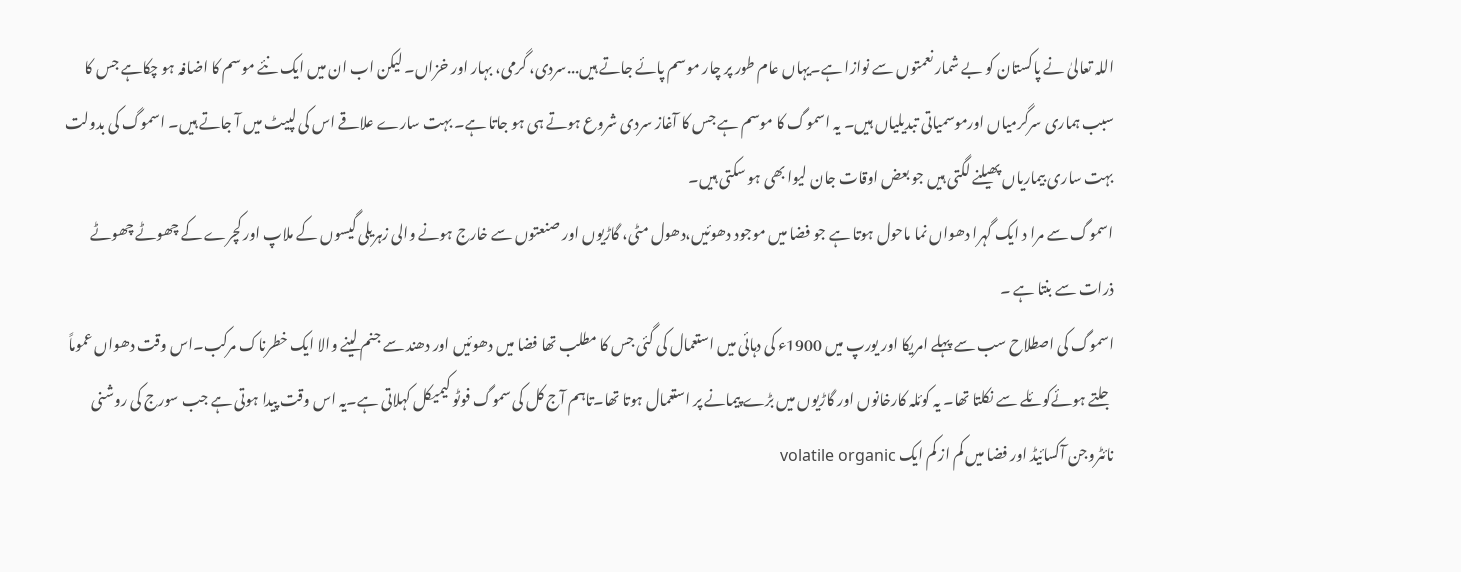اللہ تعالیٰ نے پاکستان کو بے شمار نعمتوں سے نوازا ہے۔یہاں عام طور پر چار موسم پائے جاتے ہیں...سردی، گرمی، بہار اور خزاں۔ لیکن اب ان میں ایک نئے موسم کا اضافہ ہو چکاہے جس کا سبب ہماری سرگرمیاں اورموسمیاتی تبدیلیاں ہیں۔ یہ اسموگ کا موسم ہے جس کا آغاز سردی شروع ہوتے ہی ہو جاتا ہے۔ بہت سارے علاقے اس کی لپیٹ میں آ جاتے ہیں۔ اسموگ کی بدولت بہت ساری بیماریاں پھیلنے لگتی ہیں جو بعض اوقات جان لیوا بھی ہو سکتی ہیں۔
اسموگ سے مرا د ایک گہرا دھواں نما ماحول ہوتا ہے جو فضا میں موجود دھوئیں،دھول مٹی، گاڑیوں اور صنعتوں سے خارج ہونے والی زہریلی گیسوں کے ملاپ اور کچرے کے چھوٹے چھوٹے ذرات سے بنتا ہے ۔
اسموگ کی اصطلاح سب سے پہلے امریکا اور یورپ میں 1900ء کی دہائی میں استعمال کی گئی جس کا مطلب تھا فضا میں دھوئیں اور دھند سے جنم لینے والا ایک خطرناک مرکب۔اس وقت دھواں عموماً جلتے ہوئےکوئلے سے نکلتا تھا۔ یہ کوئلہ کارخانوں اور گاڑیوں میں بڑے پیمانے پر استعمال ہوتا تھا۔تاہم آج کل کی سموگ فوٹو کیمیکل کہلاتی ہے۔یہ اس وقت پیدا ہوتی ہے جب سورج کی روشنی نائٹروجن آکسائیڈ اور فضا میں کم از کم ایک volatile organic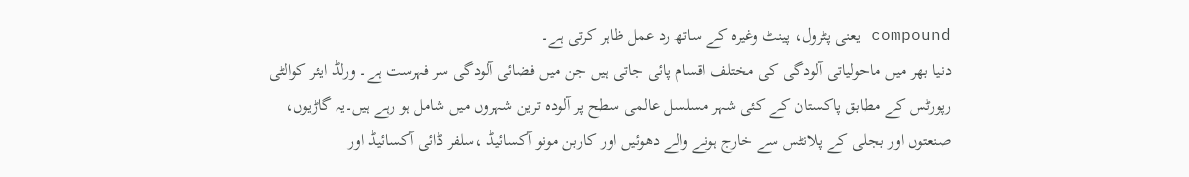compound یعنی پٹرول، پینٹ وغیرہ کے ساتھ رد عمل ظاہر کرتی ہے۔
دنیا بھر میں ماحولیاتی آلودگی کی مختلف اقسام پائی جاتی ہیں جن میں فضائی آلودگی سر فہرست ہے۔ ورلڈ ایئر کوالٹی رپورٹس کے مطابق پاکستان کے کئی شہر مسلسل عالمی سطح پر آلودہ ترین شہروں میں شامل ہو رہے ہیں۔یہ گاڑیوں، صنعتوں اور بجلی کے پلانٹس سے خارج ہونے والے دھوئیں اور کاربن مونو آکسائیڈ ،سلفر ڈائی آکسائیڈ اور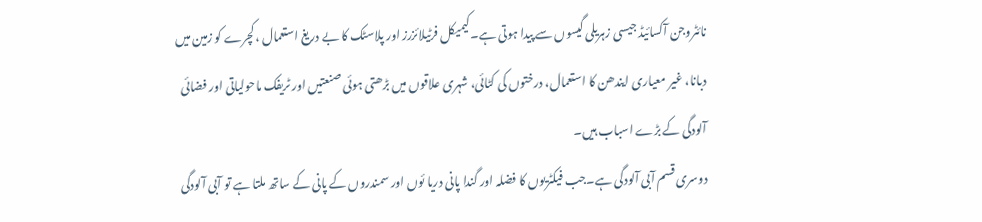نائٹروجن آکسائیڈ جیسی زہریلی گیسوں سے پیدا ہوتی ہے۔کیمیکل فرٹیلائزرز اور پلاسٹک کا بے دریغ استعمال ،کچرے کو زمین میں دبانا، غیر معیاری ایندھن کا استعمال، درختوں کی کٹائی، شہری علاقوں میں بڑھتی ہوئی صنعتیں اور ٹریفک ماحولیاتی اور فضائی آلودگی کے بڑے اسباب ہیں۔
دوسری قسم آبی آلودگی ہے۔جب فیکٹریوں کا فضلہ اور گندا پانی دریا ئوں اور سمندروں کے پانی کے ساتھ ملتا ہے تو آبی آلودگی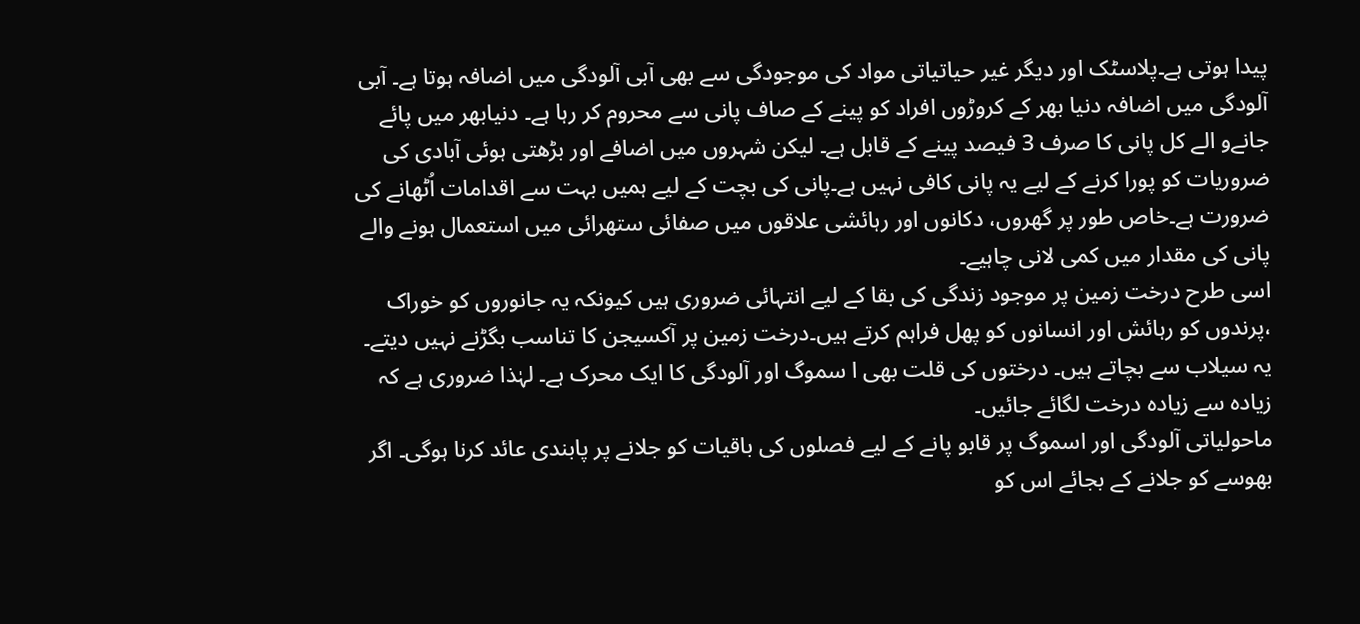پیدا ہوتی ہے۔پلاسٹک اور دیگر غیر حیاتیاتی مواد کی موجودگی سے بھی آبی آلودگی میں اضافہ ہوتا ہے۔ آبی آلودگی میں اضافہ دنیا بھر کے کروڑوں افراد کو پینے کے صاف پانی سے محروم کر رہا ہے۔ دنیابھر میں پائے جانےو الے کل پانی کا صرف 3 فیصد پینے کے قابل ہے۔ لیکن شہروں میں اضافے اور بڑھتی ہوئی آبادی کی ضروریات کو پورا کرنے کے لیے یہ پانی کافی نہیں ہے۔پانی کی بچت کے لیے ہمیں بہت سے اقدامات اُٹھانے کی ضرورت ہے۔خاص طور پر گھروں، دکانوں اور رہائشی علاقوں میں صفائی ستھرائی میں استعمال ہونے والے پانی کی مقدار میں کمی لانی چاہیے۔
اسی طرح درخت زمین پر موجود زندگی کی بقا کے لیے انتہائی ضروری ہیں کیونکہ یہ جانوروں کو خوراک ،پرندوں کو رہائش اور انسانوں کو پھل فراہم کرتے ہیں۔درخت زمین پر آکسیجن کا تناسب بگڑنے نہیں دیتے۔ یہ سیلاب سے بچاتے ہیں۔ درختوں کی قلت بھی ا سموگ اور آلودگی کا ایک محرک ہے۔ لہٰذا ضروری ہے کہ زیادہ سے زیادہ درخت لگائے جائیں۔
ماحولیاتی آلودگی اور اسموگ پر قابو پانے کے لیے فصلوں کی باقیات کو جلانے پر پابندی عائد کرنا ہوگی۔ اگر بھوسے کو جلانے کے بجائے اس کو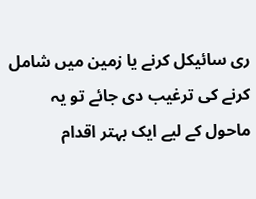ری سائیکل کرنے یا زمین میں شامل کرنے کی ترغیب دی جائے تو یہ ماحول کے لیے ایک بہتر اقدام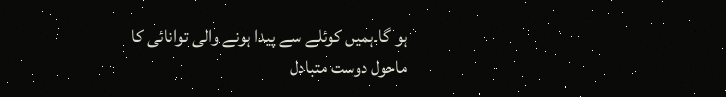ہو گا۔ہمیں کوئلے سے پیدا ہونے والی توانائی کا ماحول دوست متبادل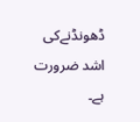ڈھونڈنےکی اشد ضرورت ہے۔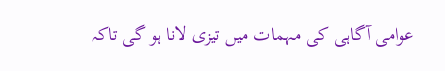عوامی آگاہی کی مہمات میں تیزی لانا ہو گی تاکہ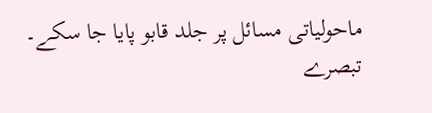ماحولیاتی مسائل پر جلد قابو پایا جا سکے۔
تبصرے